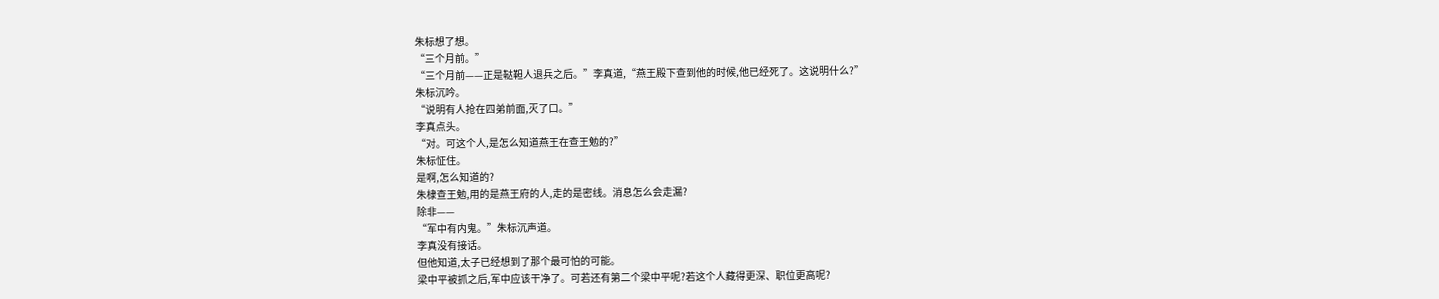朱标想了想。
“三个月前。”
“三个月前——正是鞑靼人退兵之后。”李真道,“燕王殿下查到他的时候,他已经死了。这说明什么?”
朱标沉吟。
“说明有人抢在四弟前面,灭了口。”
李真点头。
“对。可这个人,是怎么知道燕王在查王勉的?”
朱标怔住。
是啊,怎么知道的?
朱棣查王勉,用的是燕王府的人,走的是密线。消息怎么会走漏?
除非——
“军中有内鬼。”朱标沉声道。
李真没有接话。
但他知道,太子已经想到了那个最可怕的可能。
梁中平被抓之后,军中应该干净了。可若还有第二个梁中平呢?若这个人藏得更深、职位更高呢?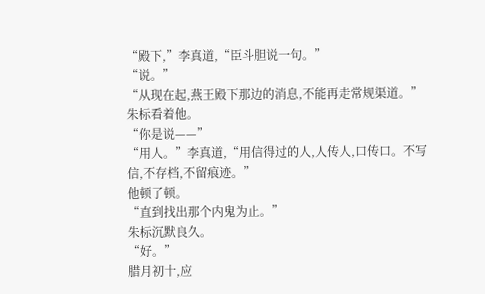“殿下,”李真道,“臣斗胆说一句。”
“说。”
“从现在起,燕王殿下那边的消息,不能再走常规渠道。”
朱标看着他。
“你是说——”
“用人。”李真道,“用信得过的人,人传人,口传口。不写信,不存档,不留痕迹。”
他顿了顿。
“直到找出那个内鬼为止。”
朱标沉默良久。
“好。”
腊月初十,应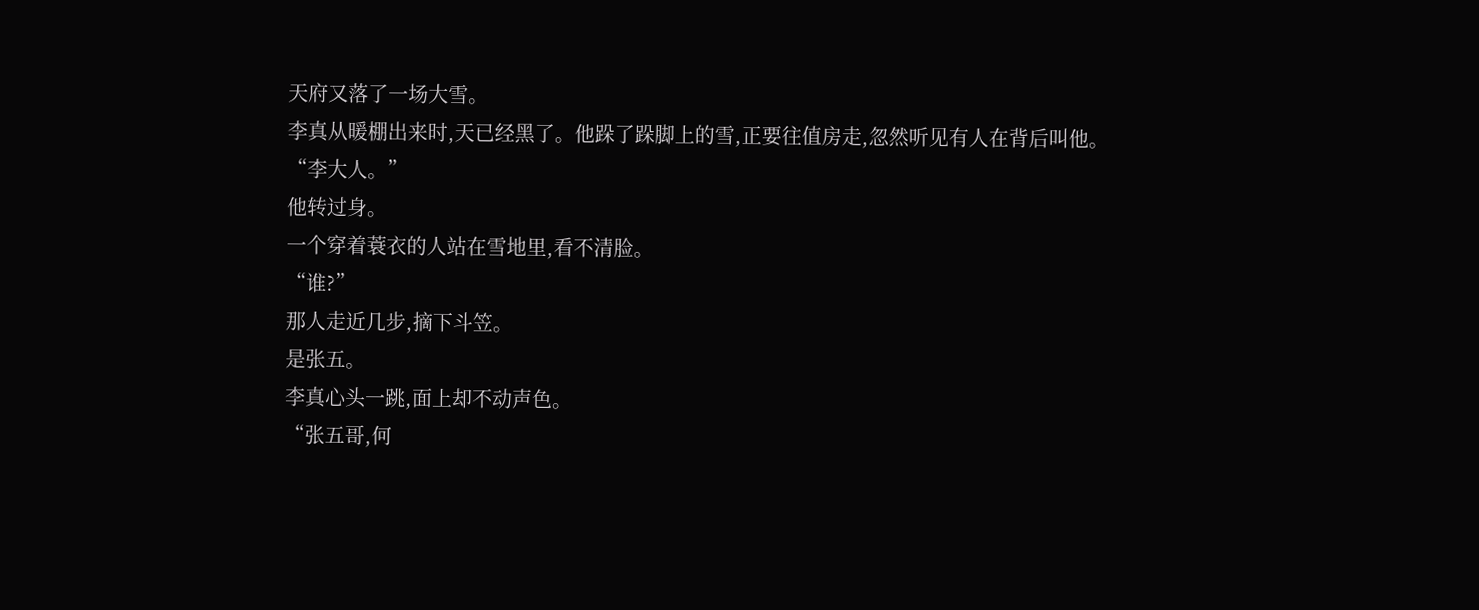天府又落了一场大雪。
李真从暖棚出来时,天已经黑了。他跺了跺脚上的雪,正要往值房走,忽然听见有人在背后叫他。
“李大人。”
他转过身。
一个穿着蓑衣的人站在雪地里,看不清脸。
“谁?”
那人走近几步,摘下斗笠。
是张五。
李真心头一跳,面上却不动声色。
“张五哥,何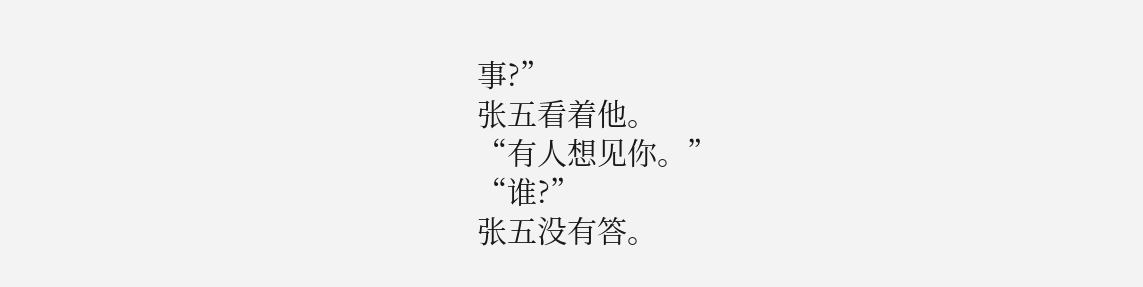事?”
张五看着他。
“有人想见你。”
“谁?”
张五没有答。